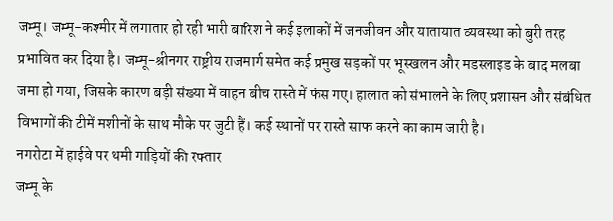जम्मू। जम्मू-कश्मीर में लगातार हो रही भारी बारिश ने कई इलाकों में जनजीवन और यातायात व्यवस्था को बुरी तरह प्रभावित कर दिया है। जम्मू-श्रीनगर राष्ट्रीय राजमार्ग समेत कई प्रमुख सड़कों पर भूस्खलन और मडस्लाइड के बाद मलबा जमा हो गया, जिसके कारण बड़ी संख्या में वाहन बीच रास्ते में फंस गए। हालात को संभालने के लिए प्रशासन और संबंधित विभागों की टीमें मशीनों के साथ मौके पर जुटी हैं। कई स्थानों पर रास्ते साफ करने का काम जारी है।
नगरोटा में हाईवे पर थमी गाड़ियों की रफ्तार
जम्मू के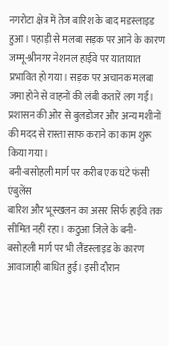नगरोटा क्षेत्र में तेज बारिश के बाद मडस्लाइड हुआ। पहाड़ी से मलबा सड़क पर आने के कारण जम्मू-श्रीनगर नेशनल हाईवे पर यातायात प्रभावित हो गया। सड़क पर अचानक मलबा जमा होने से वाहनों की लंबी कतारें लग गईं। प्रशासन की ओर से बुलडोजर और अन्य मशीनों की मदद से रास्ता साफ कराने का काम शुरू किया गया।
बनी-बसोहली मार्ग पर करीब एक घंटे फंसी एंबुलेंस
बारिश और भूस्खलन का असर सिर्फ हाईवे तक सीमित नहीं रहा। कठुआ जिले के बनी-बसोहली मार्ग पर भी लैंडस्लाइड के कारण आवाजाही बाधित हुई। इसी दौरान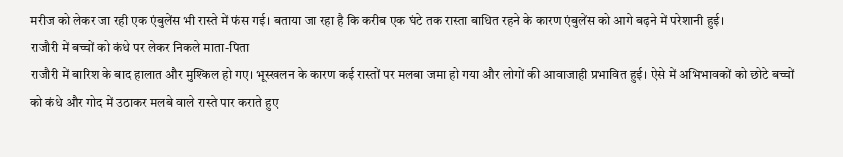मरीज को लेकर जा रही एक एंबुलेंस भी रास्ते में फंस गई। बताया जा रहा है कि करीब एक घंटे तक रास्ता बाधित रहने के कारण एंबुलेंस को आगे बढ़ने में परेशानी हुई।
राजौरी में बच्चों को कंधे पर लेकर निकले माता-पिता
राजौरी में बारिश के बाद हालात और मुश्किल हो गए। भूस्खलन के कारण कई रास्तों पर मलबा जमा हो गया और लोगों की आवाजाही प्रभावित हुई। ऐसे में अभिभावकों को छोटे बच्चों को कंधे और गोद में उठाकर मलबे वाले रास्ते पार कराते हुए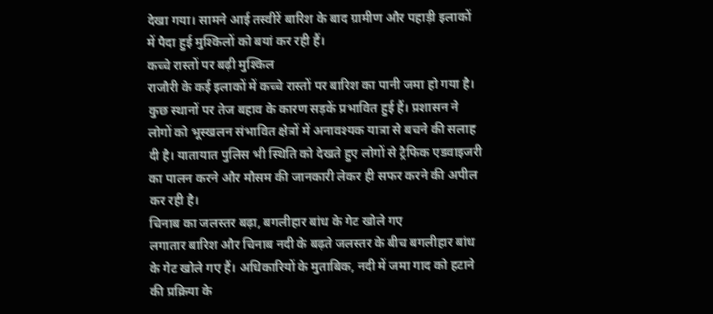देखा गया। सामने आई तस्वीरें बारिश के बाद ग्रामीण और पहाड़ी इलाकों में पैदा हुई मुश्किलों को बयां कर रही हैं।
कच्चे रास्तों पर बढ़ी मुश्किल
राजौरी के कई इलाकों में कच्चे रास्तों पर बारिश का पानी जमा हो गया है। कुछ स्थानों पर तेज बहाव के कारण सड़कें प्रभावित हुई हैं। प्रशासन ने लोगों को भूस्खलन संभावित क्षेत्रों में अनावश्यक यात्रा से बचने की सलाह दी है। यातायात पुलिस भी स्थिति को देखते हुए लोगों से ट्रैफिक एडवाइजरी का पालन करने और मौसम की जानकारी लेकर ही सफर करने की अपील कर रही है।
चिनाब का जलस्तर बढ़ा, बगलीहार बांध के गेट खोले गए
लगातार बारिश और चिनाब नदी के बढ़ते जलस्तर के बीच बगलीहार बांध के गेट खोले गए हैं। अधिकारियों के मुताबिक, नदी में जमा गाद को हटाने की प्रक्रिया के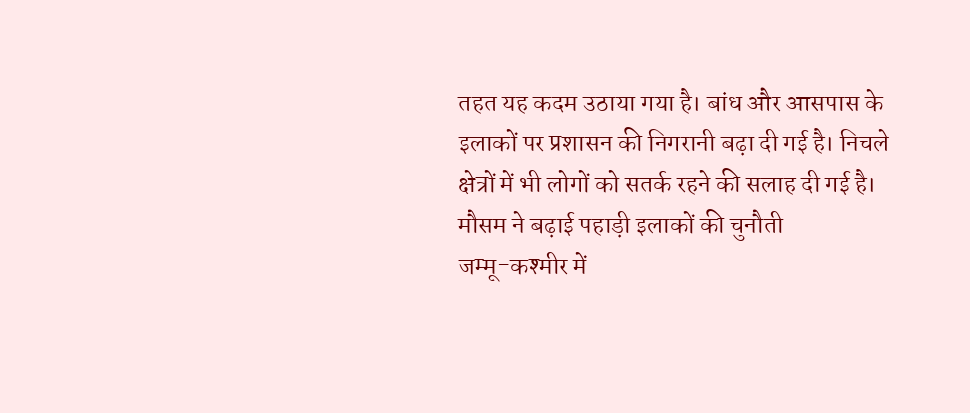तहत यह कदम उठाया गया है। बांध और आसपास के इलाकों पर प्रशासन की निगरानी बढ़ा दी गई है। निचले क्षेत्रों में भी लोगों को सतर्क रहने की सलाह दी गई है।
मौसम ने बढ़ाई पहाड़ी इलाकों की चुनौती
जम्मू-कश्मीर में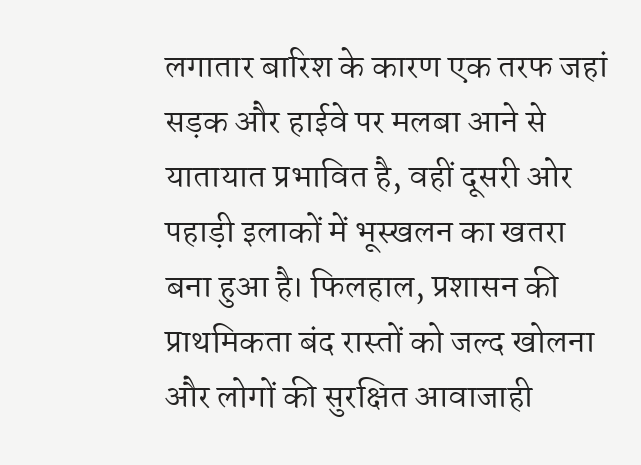लगातार बारिश के कारण एक तरफ जहां सड़क और हाईवे पर मलबा आने से यातायात प्रभावित है, वहीं दूसरी ओर पहाड़ी इलाकों में भूस्खलन का खतरा बना हुआ है। फिलहाल, प्रशासन की प्राथमिकता बंद रास्तों को जल्द खोलना और लोगों की सुरक्षित आवाजाही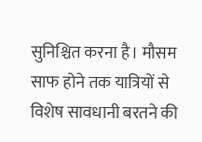सुनिश्चित करना है। मौसम साफ होने तक यात्रियों से विशेष सावधानी बरतने की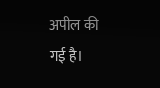अपील की गई है।